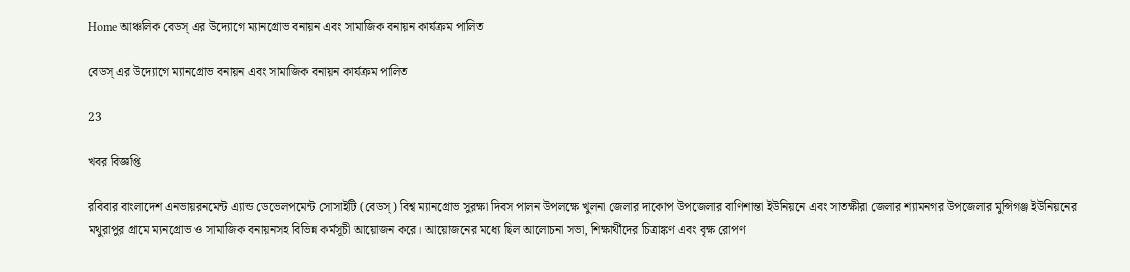Home আঞ্চলিক বেডস্ এর উদ্যোগে ম্যানগ্রোভ বনায়ন এবং সামাজিক বনায়ন কার্যক্রম পালিত

বেডস্ এর উদ্যোগে ম্যানগ্রোভ বনায়ন এবং সামাজিক বনায়ন কার্যক্রম পালিত

23

খবর বিজ্ঞপ্তি

রবিবার বাংলাদেশ এনভায়রনমেন্ট এ্যান্ড ডেভেলপমেন্ট সোসাইটি (বেডস্) বিশ্ব ম্যানগ্রোভ সুরক্ষা দিবস পালন উপলক্ষে খুলনা জেলার দাকোপ উপজেলার বাণিশান্তা ইউনিয়নে এবং সাতক্ষীরা জেলার শ্যামনগর উপজেলার মুন্সিগঞ্জ ইউনিয়নের মথুরাপুর গ্রামে ম্যনগ্রোভ ও সামাজিক বনায়নসহ বিভিন্ন কর্মসূচী আয়োজন করে। আয়োজনের মধ্যে ছিল আলোচনা সভা, শিক্ষার্থীদের চিত্রাঙ্কণ এবং বৃক্ষ রোপণ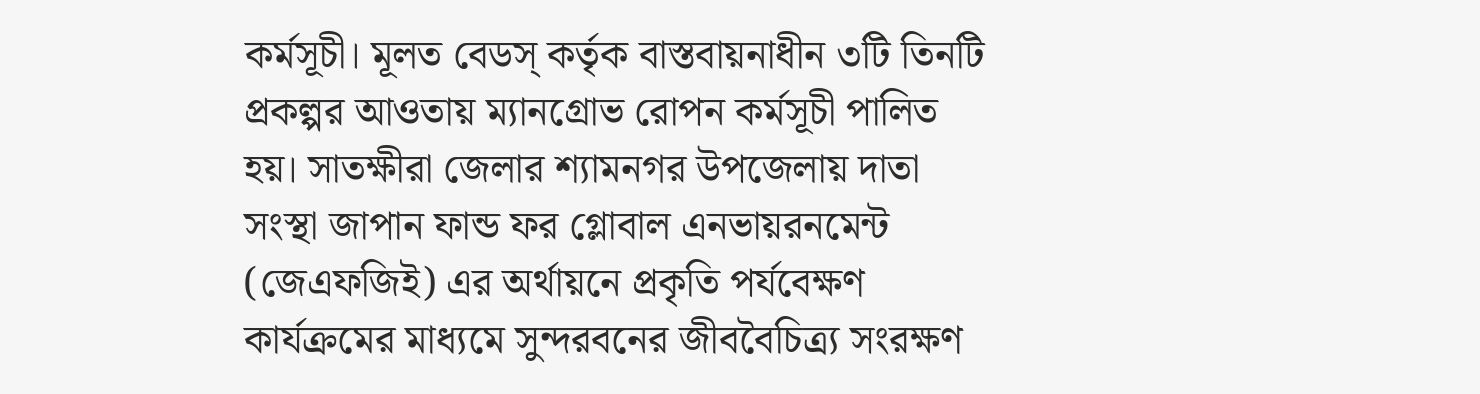কর্মসূচী। মূলত বেডস্ কর্তৃক বাস্তবায়নাধীন ৩টি তিনটি প্রকল্পর আওতায় ম্যানগ্রোভ রোপন কর্মসূচী পালিত হয়। সাতক্ষীরা জেলার শ্যামনগর উপজেলায় দাতা সংস্থা জাপান ফান্ড ফর গ্লোবাল এনভায়রনমেন্ট (জেএফজিই) এর অর্থায়নে প্রকৃতি পর্যবেক্ষণ কার্যক্রমের মাধ্যমে সুন্দরবনের জীববৈচিত্র্য সংরক্ষণ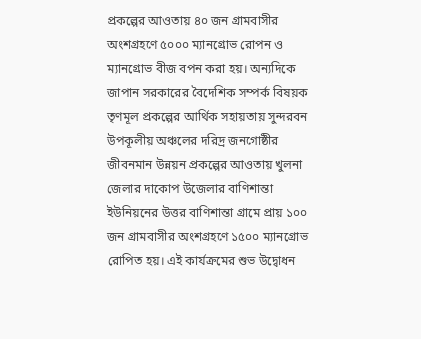প্রকল্পের আওতায় ৪০ জন গ্রামবাসীর অংশগ্রহণে ৫০০০ ম্যানগ্রোভ রোপন ও ম্যানগ্রোভ বীজ বপন করা হয়। অন্যদিকে জাপান সরকারের বৈদেশিক সম্পর্ক বিষয়ক তৃণমূল প্রকল্পের আর্থিক সহায়তায় সুন্দরবন উপকূলীয় অঞ্চলের দরিদ্র জনগোষ্ঠীর জীবনমান উন্নয়ন প্রকল্পের আওতায় খুলনা জেলার দাকোপ উজেলার বাণিশান্তা ইউনিয়নের উত্তর বাণিশান্তা গ্রামে প্রায় ১০০ জন গ্রামবাসীর অংশগ্রহণে ১৫০০ ম্যানগ্রোভ রোপিত হয়। এই কার্যক্রমের শুভ উদ্বোধন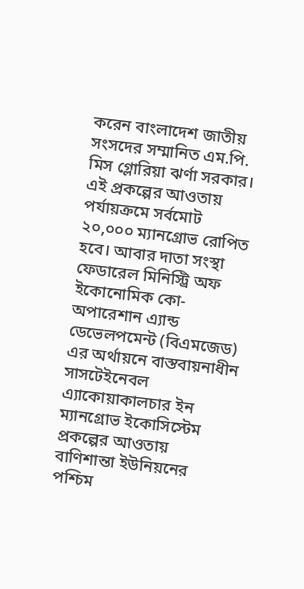করেন বাংলাদেশ জাতীয় সংসদের সম্মানিত এম.পি. মিস গ্লোরিয়া ঝর্ণা সরকার।        এই প্রকল্পের আওতায় পর্যায়ক্রমে সর্বমোট ২০,০০০ ম্যানগ্রোভ রোপিত হবে। আবার দাতা সংস্থা ফেডারেল মিনিস্ট্রি অফ ইকোনোমিক কো-অপারেশান এ্যান্ড ডেভেলপমেন্ট (বিএমজেড) এর অর্থায়নে বাস্তবায়নাধীন সাসটেইনেবল এ্যাকোয়াকালচার ইন ম্যানগ্রোভ ইকোসিস্টেম প্রকল্পের আওতায় বাণিশান্তা ইউনিয়নের পশ্চিম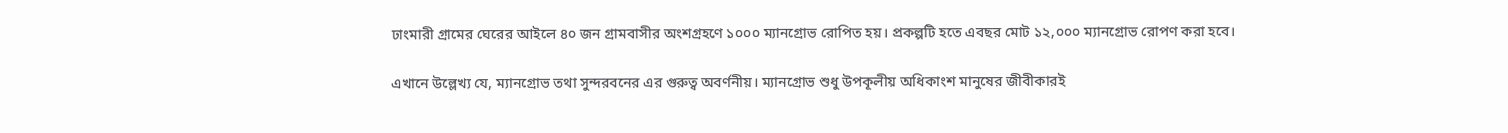ঢাংমারী গ্রামের ঘেরের আইলে ৪০ জন গ্রামবাসীর অংশগ্রহণে ১০০০ ম্যানগ্রোভ রোপিত হয়। প্রকল্পটি হতে এবছর মোট ১২,০০০ ম্যানগ্রোভ রোপণ করা হবে।

এখানে উল্লেখ্য যে, ম্যানগ্রোভ তথা সুন্দরবনের এর গুরুত্ব অবর্ণনীয়। ম্যানগ্রোভ শুধু উপকূলীয় অধিকাংশ মানুষের জীবীকারই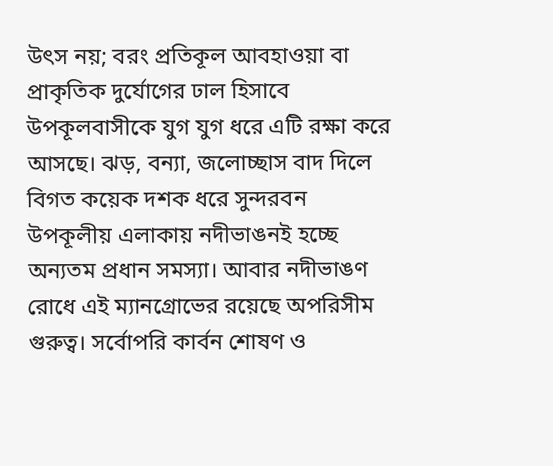উৎস নয়; বরং প্রতিকূল আবহাওয়া বা প্রাকৃতিক দুর্যোগের ঢাল হিসাবে উপকূলবাসীকে যুগ যুগ ধরে এটি রক্ষা করে আসছে। ঝড়, বন্যা, জলোচ্ছাস বাদ দিলে বিগত কয়েক দশক ধরে সুন্দরবন উপকূলীয় এলাকায় নদীভাঙনই হচ্ছে অন্যতম প্রধান সমস্যা। আবার নদীভাঙণ রোধে এই ম্যানগ্রোভের রয়েছে অপরিসীম গুরুত্ব। সর্বোপরি কার্বন শোষণ ও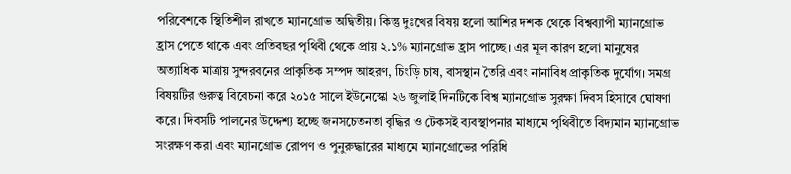পরিবেশকে স্থিতিশীল রাখতে ম্যানগ্রোভ অদ্বিতীয়। কিন্তু দুঃখের বিষয় হলো আশির দশক থেকে বিশ্বব্যাপী ম্যানগ্রোভ হ্রাস পেতে থাকে এবং প্রতিবছর পৃথিবী থেকে প্রায় ২.১% ম্যানগ্রোভ হ্রাস পাচ্ছে। এর মূল কারণ হলো মানুষের অত্যাধিক মাত্রায় সুন্দরবনের প্রাকৃতিক সম্পদ আহরণ, চিংড়ি চাষ, বাসস্থান তৈরি এবং নানাবিধ প্রাকৃতিক দুর্যোগ। সমগ্র বিষয়টির গুরুত্ব বিবেচনা করে ২০১৫ সালে ইউনেস্কো ২৬ জুলাই দিনটিকে বিশ্ব ম্যানগ্রোভ সুরক্ষা দিবস হিসাবে ঘোষণা করে। দিবসটি পালনের উদ্দেশ্য হচ্ছে জনসচেতনতা বৃদ্ধির ও টেকসই ব্যবস্থাপনার মাধ্যমে পৃথিবীতে বিদ্যমান ম্যানগ্রোভ সংরক্ষণ করা এবং ম্যানগ্রোভ রোপণ ও পুনুরুদ্ধারের মাধ্যমে ম্যানগ্রোভের পরিধি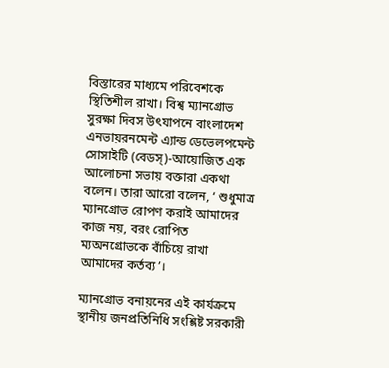বিস্তারের মাধ্যমে পরিবেশকে স্থিতিশীল রাখা। বিশ্ব ম্যানগ্রোভ সুরক্ষা দিবস উৎযাপনে বাংলাদেশ এনভায়রনমেন্ট এ্যান্ড ডেভেলপমেন্ট সোসাইটি (বেডস্)-আয়োজিত এক আলোচনা সভায় বক্তারা একথা বলেন। তারা আরো বলেন, ‘ শুধুমাত্র ম্যানগ্রোভ রোপণ করাই আমাদের কাজ নয়, বরং রোপিত ম্যঅনগ্রোভকে বাঁচিয়ে রাখা আমাদের কর্তব্য’।

ম্যানগ্রোভ বনায়নের এই কার্যক্রমে স্থানীয় জনপ্রতিনিধি সংশ্লিষ্ট সরকারী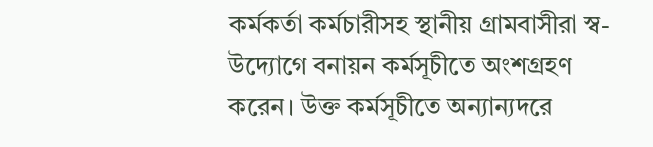কর্মকর্তা কর্মচারীসহ স্থানীয় গ্রামবাসীরা স্ব-উদ্যোগে বনায়ন কর্মসূচীতে অংশগ্রহণ করেন। উক্ত কর্মসূচীতে অন্যান্যদরে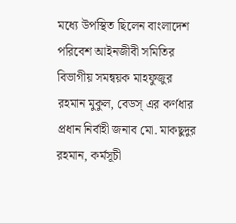মধ্যে উপস্থিত ছিলেন বাংলাদেশ পরিবেশ আইনজীবী সমিতির বিভাগীয় সমন্বয়ক মাহফুজুর রহমান মুকুল, বেডস্ এর কর্ণধার প্রধান নির্বাহী জনাব মো. মাকছুদুর রহমান, কর্মসূচী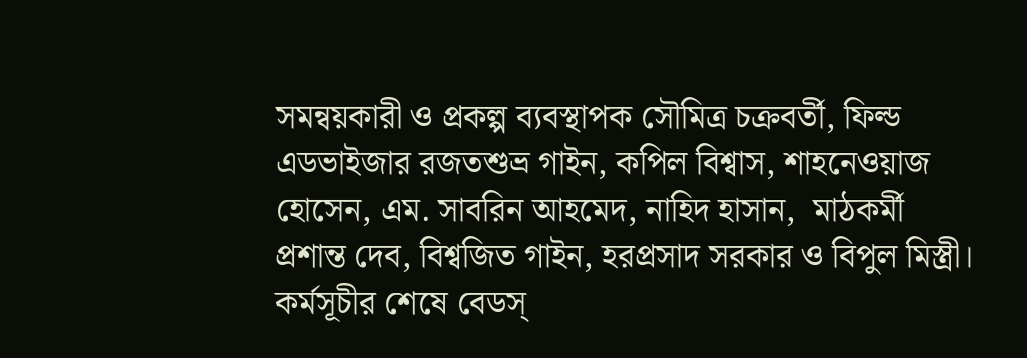সমন্বয়কারী ও প্রকল্প ব্যবস্থাপক সৌমিত্র চক্রবর্তী, ফিল্ড এডভাইজার রজতশুভ্র গাইন, কপিল বিশ্বাস, শাহনেওয়াজ হোসেন, এম. সাবরিন আহমেদ, নাহিদ হাসান,  মাঠকর্মী প্রশান্ত দেব, বিশ্বজিত গাইন, হরপ্রসাদ সরকার ও বিপুল মিস্ত্রী। কর্মসূচীর শেষে বেডস্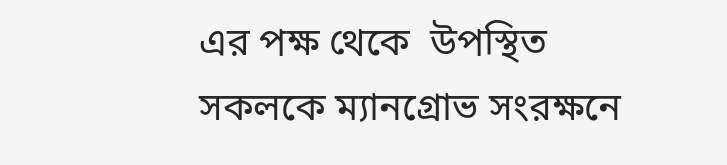এর পক্ষ থেকে  উপস্থিত সকলকে ম্যানগ্রোভ সংরক্ষনে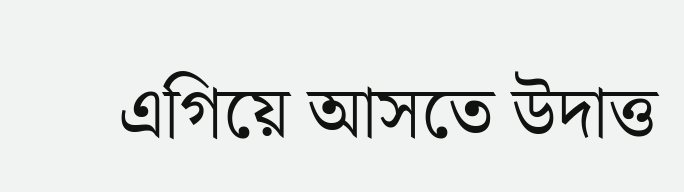এগিয়ে আসতে উদাত্ত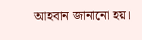আহবান জানানো হয়।